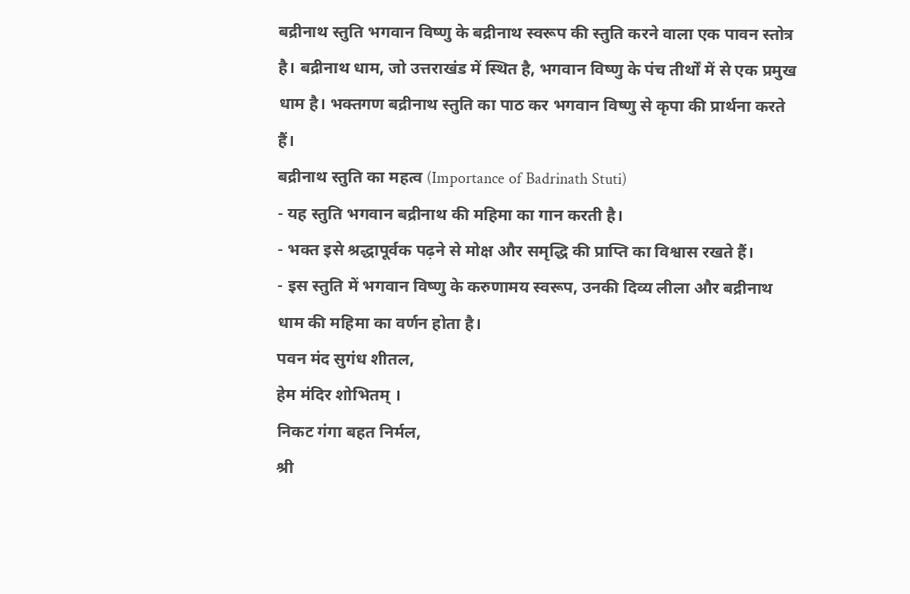बद्रीनाथ स्तुति भगवान विष्णु के बद्रीनाथ स्वरूप की स्तुति करने वाला एक पावन स्तोत्र है। बद्रीनाथ धाम, जो उत्तराखंड में स्थित है, भगवान विष्णु के पंच तीर्थों में से एक प्रमुख धाम है। भक्तगण बद्रीनाथ स्तुति का पाठ कर भगवान विष्णु से कृपा की प्रार्थना करते हैं।
बद्रीनाथ स्तुति का महत्व (Importance of Badrinath Stuti)
- यह स्तुति भगवान बद्रीनाथ की महिमा का गान करती है।
- भक्त इसे श्रद्धापूर्वक पढ़ने से मोक्ष और समृद्धि की प्राप्ति का विश्वास रखते हैं।
- इस स्तुति में भगवान विष्णु के करुणामय स्वरूप, उनकी दिव्य लीला और बद्रीनाथ धाम की महिमा का वर्णन होता है।
पवन मंद सुगंध शीतल,
हेम मंदिर शोभितम् ।
निकट गंगा बहत निर्मल,
श्री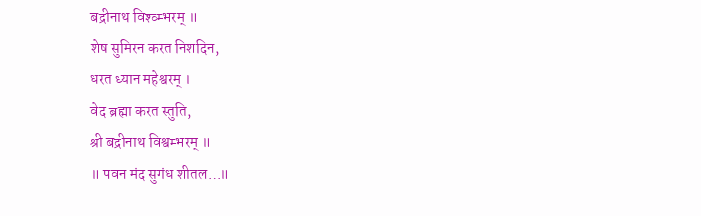बद्रीनाथ विश्व्म्भरम् ॥
शेष सुमिरन करत निशदिन,
धरत ध्यान महेश्वरम् ।
वेद ब्रह्मा करत स्तुति,
श्री बद्रीनाथ विश्वम्भरम् ॥
॥ पवन मंद सुगंध शीतल…॥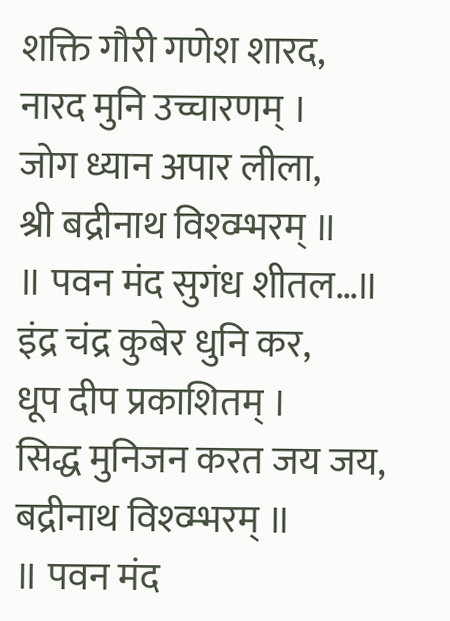शक्ति गौरी गणेश शारद,
नारद मुनि उच्चारणम् ।
जोग ध्यान अपार लीला,
श्री बद्रीनाथ विश्व्म्भरम् ॥
॥ पवन मंद सुगंध शीतल…॥
इंद्र चंद्र कुबेर धुनि कर,
धूप दीप प्रकाशितम् ।
सिद्ध मुनिजन करत जय जय,
बद्रीनाथ विश्व्म्भरम् ॥
॥ पवन मंद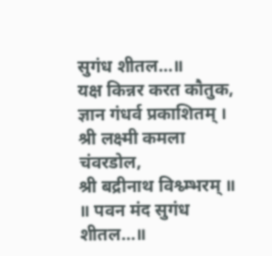सुगंध शीतल…॥
यक्ष किन्नर करत कौतुक,
ज्ञान गंधर्व प्रकाशितम् ।
श्री लक्ष्मी कमला चंवरडोल,
श्री बद्रीनाथ विश्व्म्भरम् ॥
॥ पवन मंद सुगंध शीतल…॥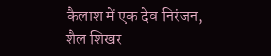कैलाश में एक देव निरंजन,
शैल शिखर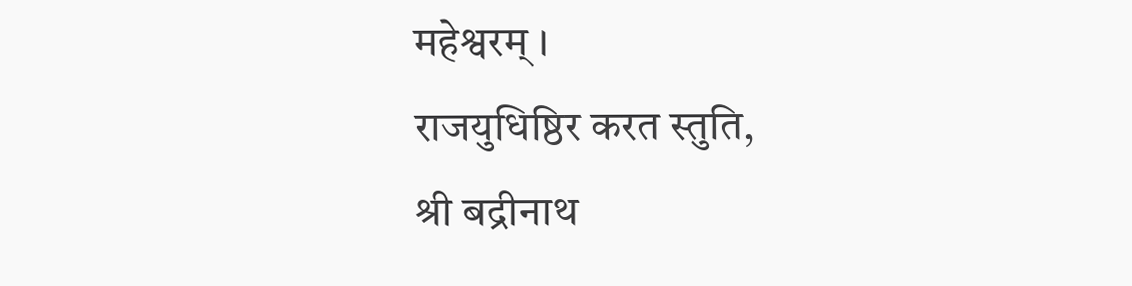महेश्वरम् ।
राजयुधिष्ठिर करत स्तुति,
श्री बद्रीनाथ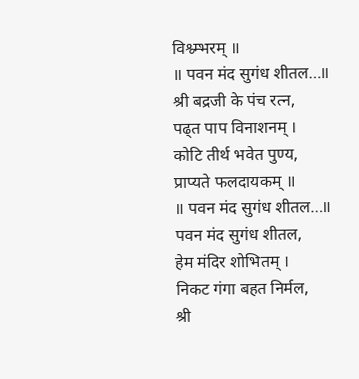विश्व्म्भरम् ॥
॥ पवन मंद सुगंध शीतल…॥
श्री बद्रजी के पंच रत्न,
पढ्त पाप विनाशनम् ।
कोटि तीर्थ भवेत पुण्य,
प्राप्यते फलदायकम् ॥
॥ पवन मंद सुगंध शीतल…॥
पवन मंद सुगंध शीतल,
हेम मंदिर शोभितम् ।
निकट गंगा बहत निर्मल,
श्री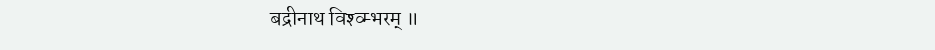बद्रीनाथ विश्व्म्भरम् ॥